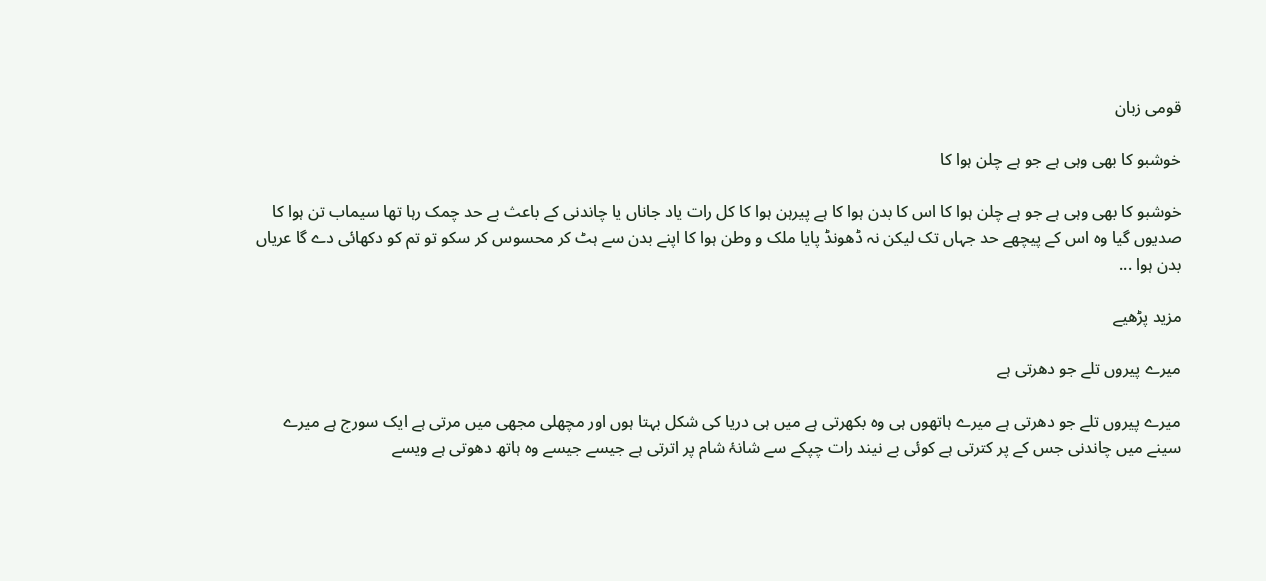قومی زبان

خوشبو کا بھی وہی ہے جو ہے چلن ہوا کا

خوشبو کا بھی وہی ہے جو ہے چلن ہوا کا اس کا بدن ہوا کا ہے پیرہن ہوا کا کل رات یاد جاناں یا چاندنی کے باعث بے حد چمک رہا تھا سیماب تن ہوا کا صدیوں گیا وہ اس کے پیچھے حد جہاں تک لیکن نہ ڈھونڈ پایا ملک و وطن ہوا کا اپنے بدن سے ہٹ کر محسوس کر سکو تو تم کو دکھائی دے گا عریاں بدن ہوا ...

مزید پڑھیے

میرے پیروں تلے جو دھرتی ہے

میرے پیروں تلے جو دھرتی ہے میرے ہاتھوں ہی وہ بکھرتی ہے میں ہی دریا کی شکل بہتا ہوں اور مچھلی مجھی میں مرتی ہے ایک سورج ہے میرے سینے میں چاندنی جس کے پر کترتی ہے کوئی بے نیند رات چپکے سے شانۂ شام پر اترتی ہے جیسے جیسے وہ ہاتھ دھوتی ہے ویسے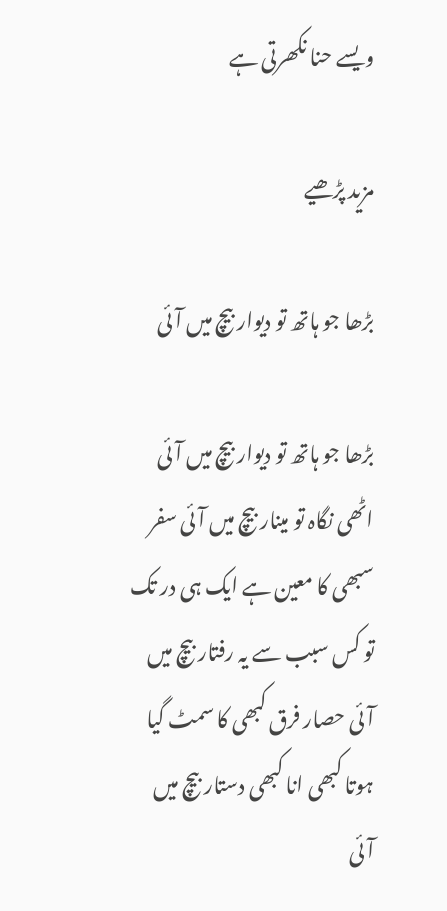ویسے حنا نکھرتی ہے

مزید پڑھیے

بڑھا جو ہاتھ تو دیوار بیچ میں آئی

بڑھا جو ہاتھ تو دیوار بیچ میں آئی اٹھی نگاہ تو مینار بیچ میں آئی سفر سبھی کا معین ہے ایک ہی در تک تو کس سبب سے یہ رفتار بیچ میں آئی حصار فرق کبھی کا سمٹ گیا ہوتا کبھی انا کبھی دستار بیچ میں آئی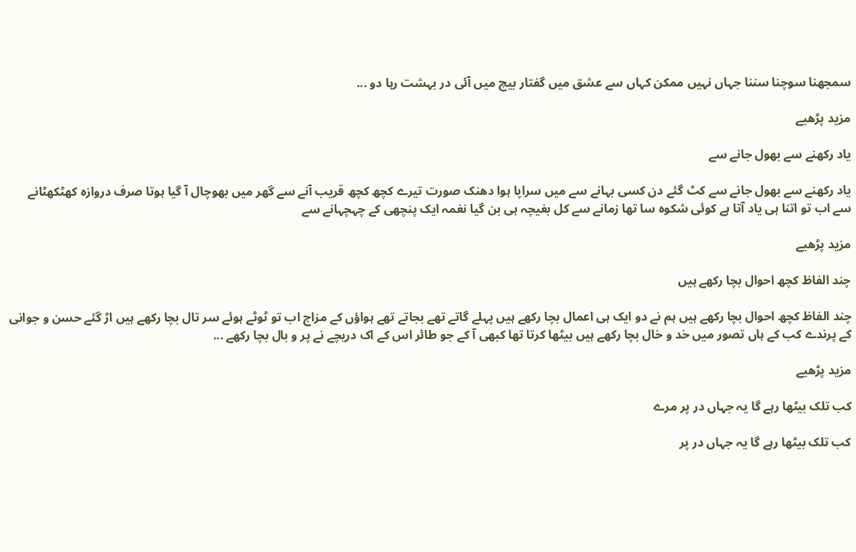سمجھنا سوچنا سننا جہاں نہیں ممکن کہاں سے عشق میں گفتار بیچ میں آئی در بہشت رہا دو ...

مزید پڑھیے

یاد رکھنے سے بھول جانے سے

یاد رکھنے سے بھول جانے سے کٹ گئے دن کسی بہانے سے میں سراپا ہوا دھنک صورت تیرے کچھ کچھ قریب آنے سے گھر میں بھوچال آ گیا ہوتا صرف دروازہ کھٹکھٹانے سے اب تو اتنا ہی یاد آتا ہے کوئی شکوہ سا تھا زمانے سے کل بغیچہ ہی بن گیا نغمہ ایک پنچھی کے چہچہانے سے

مزید پڑھیے

چند الفاظ کچھ احوال بچا رکھے ہیں

چند الفاظ کچھ احوال بچا رکھے ہیں ہم نے دو ایک ہی اعمال بچا رکھے ہیں پہلے گاتے تھے بجاتے تھے ہواؤں کے مزاج اب تو ٹوٹے ہوئے سر تال بچا رکھے ہیں اڑ گئے حسن و جوانی کے پرندے کب کے ہاں تصور میں خد و خال بچا رکھے ہیں بیٹھا کرتا تھا کبھی آ کے جو طائر اس کے اک دریچے نے پر و بال بچا رکھے ...

مزید پڑھیے

کب تلک بیٹھا رہے گا یہ جہاں در پر مرے

کب تلک بیٹھا رہے گا یہ جہاں در پر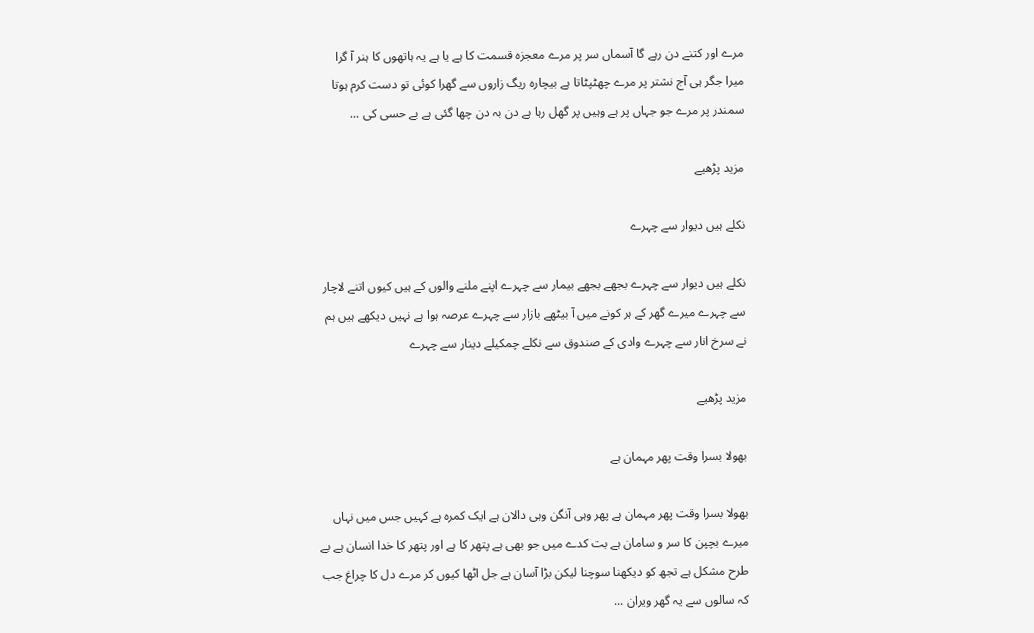مرے اور کتنے دن رہے گا آسماں سر پر مرے معجزہ قسمت کا ہے یا ہے یہ ہاتھوں کا ہنر آ گرا میرا جگر ہی آج نشتر پر مرے چھٹپٹاتا ہے بیچارہ ریگ زاروں سے گھرا کوئی تو دست کرم ہوتا سمندر پر مرے جو جہاں پر ہے وہیں پر گھل رہا ہے دن بہ دن چھا گئی ہے بے حسی کی ...

مزید پڑھیے

نکلے ہیں دیوار سے چہرے

نکلے ہیں دیوار سے چہرے بجھے بجھے بیمار سے چہرے اپنے ملنے والوں کے ہیں کیوں اتنے لاچار سے چہرے میرے گھر کے ہر کونے میں آ بیٹھے بازار سے چہرے عرصہ ہوا ہے نہیں دیکھے ہیں ہم نے سرخ انار سے چہرے وادی کے صندوق سے نکلے چمکیلے دینار سے چہرے

مزید پڑھیے

بھولا بسرا وقت پھر مہمان ہے

بھولا بسرا وقت پھر مہمان ہے پھر وہی آنگن وہی دالان ہے ایک کمرہ ہے کہیں جس میں نہاں میرے بچپن کا سر و سامان ہے بت کدے میں جو بھی ہے پتھر کا ہے اور پتھر کا خدا انسان ہے بے طرح مشکل ہے تجھ کو دیکھنا سوچنا لیکن بڑا آسان ہے جل اٹھا کیوں کر مرے دل کا چراغ جب کہ سالوں سے یہ گھر ویران ...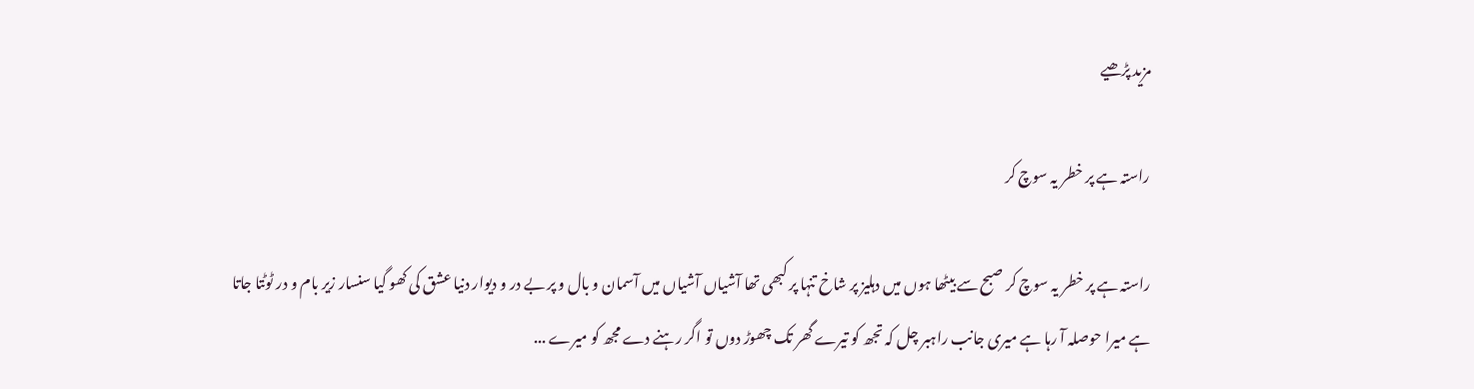مزید پڑھیے

راستہ ہے پر خطر یہ سوچ کر

راستہ ہے پر خطر یہ سوچ کر صبح سے بیٹھا ہوں میں دہلیز پر شاخ تنہا پر کبھی تھا آشیاں آشیاں میں آسمان و بال و پر بے در و دیوار دنیا عشق کی کھو گیا سنسار زیر بام و در ٹوٹتا جاتا ہے میرا حوصلہ آ رہا ہے میری جانب راہبر چل کہ تجھ کو تیرے گھر تک چھوڑ دوں تو اگر رہنے دے مجھ کو میرے ...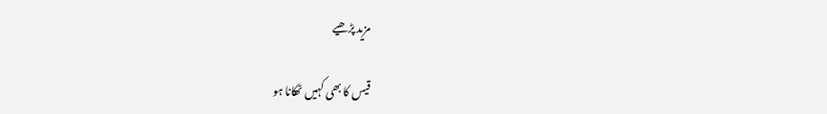مزید پڑھیے

قیس کا بھی کہیں ٹھکانا ہو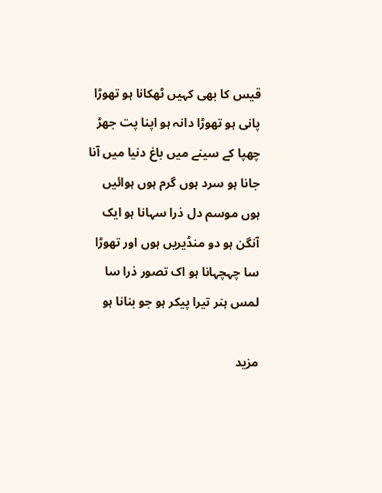قیس کا بھی کہیں ٹھکانا ہو تھوڑا پانی ہو تھوڑا دانہ ہو اپنا پت جھڑ چھپا کے سینے میں باغ دنیا میں آنا جانا ہو سرد ہوں گرم ہوں ہوائیں ہوں موسم دل ذرا سہانا ہو ایک آنگن ہو دو منڈیریں ہوں اور تھوڑا سا چہچہانا ہو اک تصور ذرا سا لمس ہنر تیرا پیکر ہو جو بنانا ہو

مزید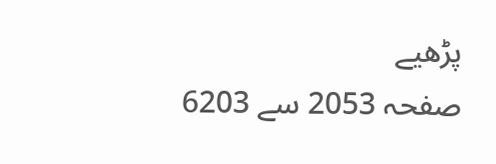پڑھیے
صفحہ 2053 سے 6203